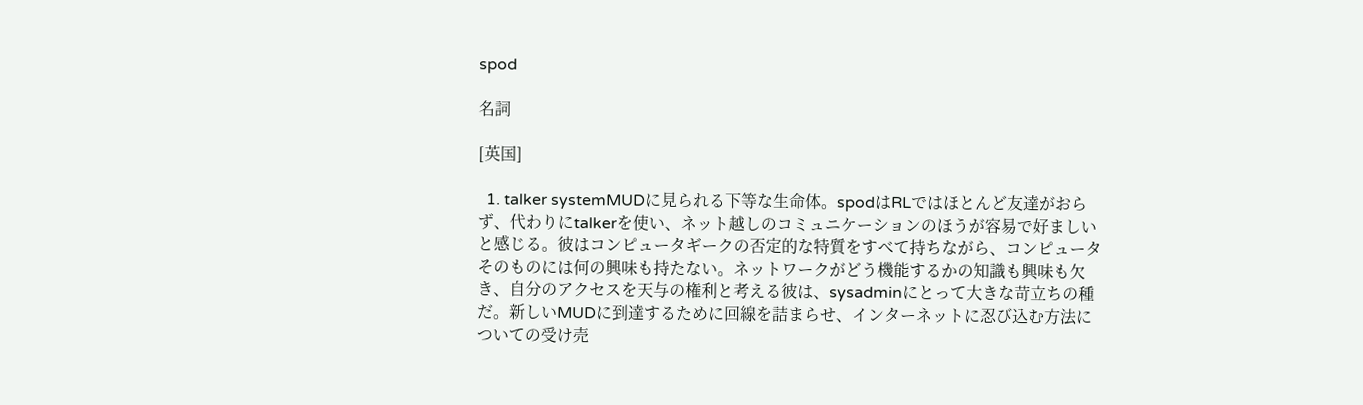spod

名詞

[英国]

  1. talker systemMUDに見られる下等な生命体。spodはRLではほとんど友達がおらず、代わりにtalkerを使い、ネット越しのコミュニケーションのほうが容易で好ましいと感じる。彼はコンピュータギークの否定的な特質をすべて持ちながら、コンピュータそのものには何の興味も持たない。ネットワークがどう機能するかの知識も興味も欠き、自分のアクセスを天与の権利と考える彼は、sysadminにとって大きな苛立ちの種だ。新しいMUDに到達するために回線を詰まらせ、インターネットに忍び込む方法についての受け売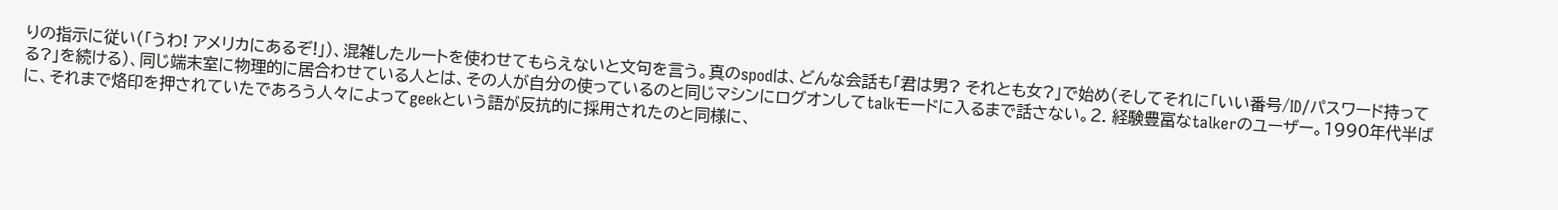りの指示に従い(「うわ! アメリカにあるぞ!」)、混雑したルートを使わせてもらえないと文句を言う。真のspodは、どんな会話も「君は男? それとも女?」で始め(そしてそれに「いい番号/ID/パスワード持ってる?」を続ける)、同じ端末室に物理的に居合わせている人とは、その人が自分の使っているのと同じマシンにログオンしてtalkモードに入るまで話さない。2. 経験豊富なtalkerのユーザー。1990年代半ばに、それまで烙印を押されていたであろう人々によってgeekという語が反抗的に採用されたのと同様に、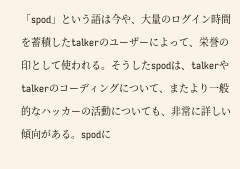「spod」という語は今や、大量のログイン時間を蓄積したtalkerのユーザーによって、栄誉の印として使われる。そうしたspodは、talkerやtalkerのコーディングについて、またより一般的なハッカーの活動についても、非常に詳しい傾向がある。spodに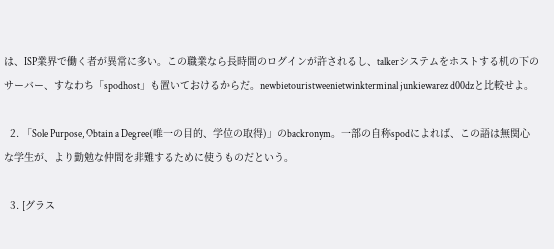は、ISP業界で働く者が異常に多い。この職業なら長時間のログインが許されるし、talkerシステムをホストする机の下のサーバー、すなわち「spodhost」も置いておけるからだ。newbietouristweenietwinkterminal junkiewarez d00dzと比較せよ。

  2. 「Sole Purpose, Obtain a Degree(唯一の目的、学位の取得)」のbackronym。一部の自称spodによれば、この語は無関心な学生が、より勤勉な仲間を非難するために使うものだという。

  3. [グラス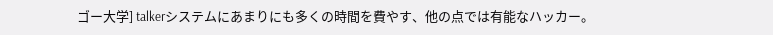ゴー大学] talkerシステムにあまりにも多くの時間を費やす、他の点では有能なハッカー。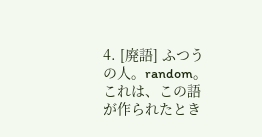4. [廃語] ふつうの人。random。これは、この語が作られたとき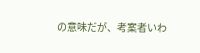の意味だが、考案者いわ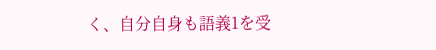く、自分自身も語義1を受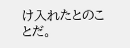け入れたとのことだ。